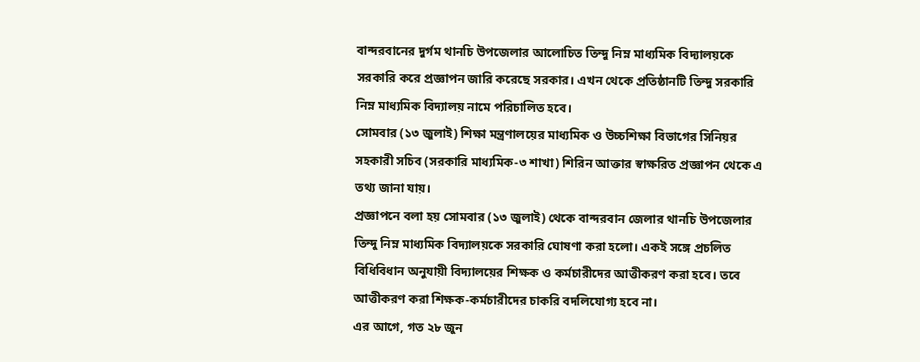বান্দরবানের দুর্গম থানচি উপজেলার আলোচিত তিন্দু নিম্ন মাধ্যমিক বিদ্যালয়কে সরকারি করে প্রজ্ঞাপন জারি করেছে সরকার। এখন থেকে প্রতিষ্ঠানটি তিন্দু সরকারি নিম্ন মাধ্যমিক বিদ্যালয় নামে পরিচালিত হবে।
সোমবার (১৩ জুলাই) শিক্ষা মন্ত্রণালয়ের মাধ্যমিক ও উচ্চশিক্ষা বিভাগের সিনিয়র সহকারী সচিব (সরকারি মাধ্যমিক-৩ শাখা) শিরিন আক্তার স্বাক্ষরিত প্রজ্ঞাপন থেকে এ তথ্য জানা যায়।
প্রজ্ঞাপনে বলা হয় সোমবার (১৩ জুলাই) থেকে বান্দরবান জেলার থানচি উপজেলার তিন্দু নিম্ন মাধ্যমিক বিদ্যালয়কে সরকারি ঘোষণা করা হলো। একই সঙ্গে প্রচলিত বিধিবিধান অনুযায়ী বিদ্যালয়ের শিক্ষক ও কর্মচারীদের আত্তীকরণ করা হবে। তবে আত্তীকরণ করা শিক্ষক-কর্মচারীদের চাকরি বদলিযোগ্য হবে না।
এর আগে, গত ২৮ জুন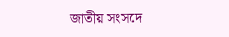জাতীয় সংসদে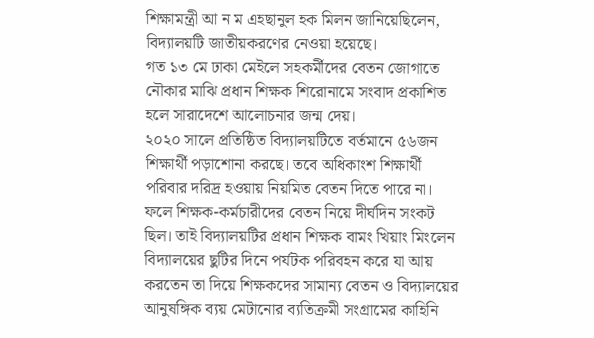শিক্ষামন্ত্রী আ ন ম এহছানুল হক মিলন জানিয়েছিলেন, বিদ্যালয়টি জাতীয়করণের নেওয়া হয়েছে।
গত ১৩ মে ঢাকা মেইলে সহকর্মীদের বেতন জোগাতে নৌকার মাঝি প্রধান শিক্ষক শিরোনামে সংবাদ প্রকাশিত হলে সারাদেশে আলোচনার জন্ম দেয়।
২০২০ সালে প্রতিষ্ঠিত বিদ্যালয়টিতে বর্তমানে ৫৬জন শিক্ষার্থী পড়াশোনা করছে। তবে অধিকাংশ শিক্ষার্থী পরিবার দরিদ্র হওয়ায় নিয়মিত বেতন দিতে পারে না। ফলে শিক্ষক-কর্মচারীদের বেতন নিয়ে দীর্ঘদিন সংকট ছিল। তাই বিদ্যালয়টির প্রধান শিক্ষক বামং খিয়াং মিংলেন বিদ্যালয়ের ছুটির দিনে পর্যটক পরিবহন করে যা আয় করতেন তা দিয়ে শিক্ষকদের সামান্য বেতন ও বিদ্যালয়ের আনুষঙ্গিক ব্যয় মেটানোর ব্যতিক্রমী সংগ্রামের কাহিনি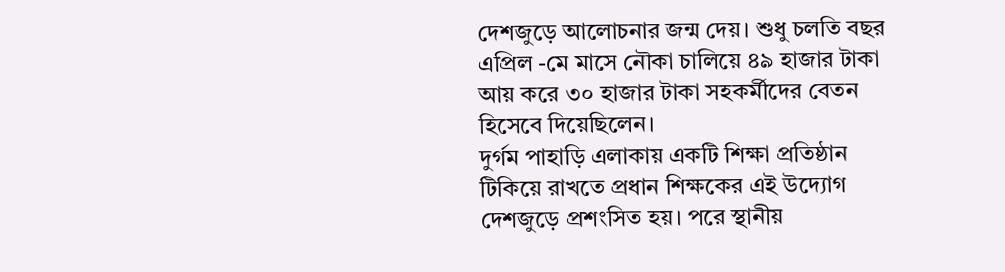দেশজুড়ে আলোচনার জন্ম দেয়। শুধু চলতি বছর এপ্রিল -মে মাসে নৌকা চালিয়ে ৪৯ হাজার টাকা আয় করে ৩০ হাজার টাকা সহকর্মীদের বেতন হিসেবে দিয়েছিলেন।
দুর্গম পাহাড়ি এলাকায় একটি শিক্ষা প্রতিষ্ঠান টিকিয়ে রাখতে প্রধান শিক্ষকের এই উদ্যোগ দেশজুড়ে প্রশংসিত হয়। পরে স্থানীয়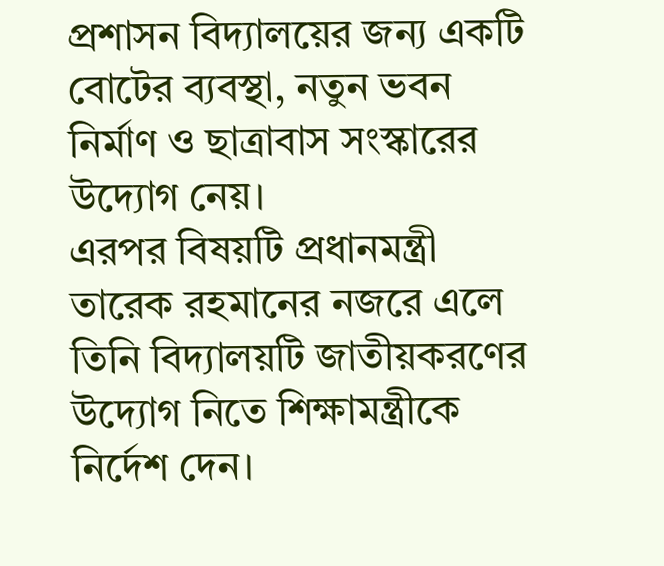প্রশাসন বিদ্যালয়ের জন্য একটি বোটের ব্যবস্থা, নতুন ভবন নির্মাণ ও ছাত্রাবাস সংস্কারের উদ্যোগ নেয়।
এরপর বিষয়টি প্রধানমন্ত্রী তারেক রহমানের নজরে এলে তিনি বিদ্যালয়টি জাতীয়করণের উদ্যোগ নিতে শিক্ষামন্ত্রীকে নির্দেশ দেন।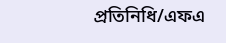প্রতিনিধি/এফএ